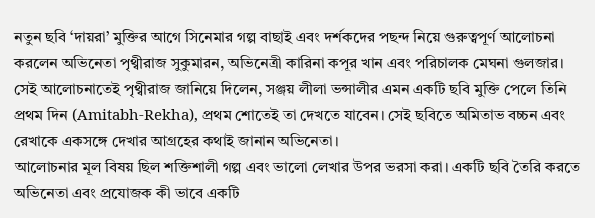নতুন ছবি ‘দায়রা’ মুক্তির আগে সিনেমার গল্প বাছাই এবং দর্শকদের পছন্দ নিয়ে গুরুত্বপূর্ণ আলোচনা করলেন অভিনেতা পৃথ্বীরাজ সুকুমারন, অভিনেত্রী কারিনা কপূর খান এবং পরিচালক মেঘনা গুলজার। সেই আলোচনাতেই পৃথ্বীরাজ জানিয়ে দিলেন, সঞ্জয় লীলা ভন্সালীর এমন একটি ছবি মুক্তি পেলে তিনি প্রথম দিন (Amitabh-Rekha), প্রথম শোতেই তা দেখতে যাবেন। সেই ছবিতে অমিতাভ বচ্চন এবং রেখাকে একসঙ্গে দেখার আগ্রহের কথাই জানান অভিনেতা।
আলোচনার মূল বিষয় ছিল শক্তিশালী গল্প এবং ভালো লেখার উপর ভরসা করা। একটি ছবি তৈরি করতে অভিনেতা এবং প্রযোজক কী ভাবে একটি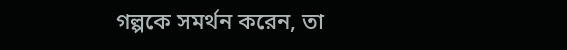গল্পকে সমর্থন করেন, তা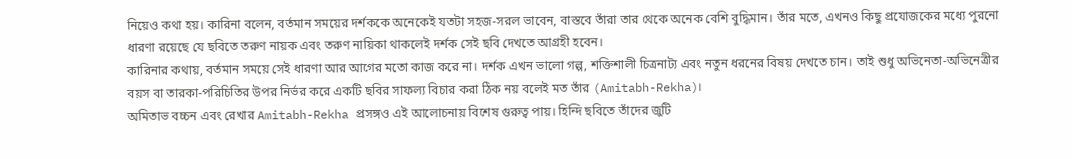নিয়েও কথা হয়। কারিনা বলেন, বর্তমান সময়ের দর্শককে অনেকেই যতটা সহজ-সরল ভাবেন, বাস্তবে তাঁরা তার থেকে অনেক বেশি বুদ্ধিমান। তাঁর মতে, এখনও কিছু প্রযোজকের মধ্যে পুরনো ধারণা রয়েছে যে ছবিতে তরুণ নায়ক এবং তরুণ নায়িকা থাকলেই দর্শক সেই ছবি দেখতে আগ্রহী হবেন।
কারিনার কথায়, বর্তমান সময়ে সেই ধারণা আর আগের মতো কাজ করে না। দর্শক এখন ভালো গল্প, শক্তিশালী চিত্রনাট্য এবং নতুন ধরনের বিষয় দেখতে চান। তাই শুধু অভিনেতা-অভিনেত্রীর বয়স বা তারকা-পরিচিতির উপর নির্ভর করে একটি ছবির সাফল্য বিচার করা ঠিক নয় বলেই মত তাঁর (Amitabh-Rekha)।
অমিতাভ বচ্চন এবং রেখার Amitabh-Rekha প্রসঙ্গও এই আলোচনায় বিশেষ গুরুত্ব পায়। হিন্দি ছবিতে তাঁদের জুটি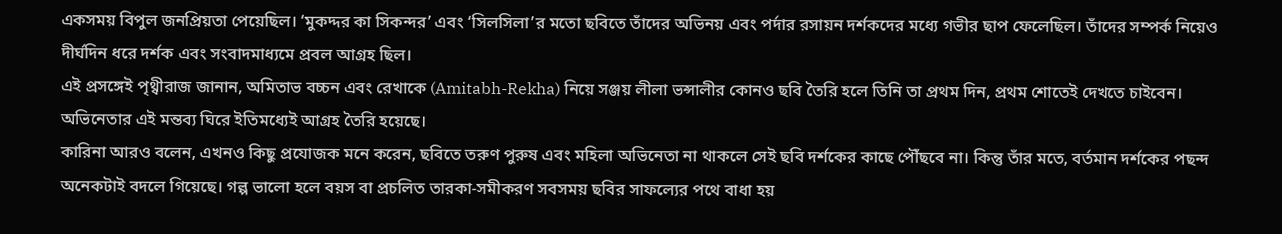একসময় বিপুল জনপ্রিয়তা পেয়েছিল। ‘মুকদ্দর কা সিকন্দর’ এবং ‘সিলসিলা’র মতো ছবিতে তাঁদের অভিনয় এবং পর্দার রসায়ন দর্শকদের মধ্যে গভীর ছাপ ফেলেছিল। তাঁদের সম্পর্ক নিয়েও দীর্ঘদিন ধরে দর্শক এবং সংবাদমাধ্যমে প্রবল আগ্রহ ছিল।
এই প্রসঙ্গেই পৃথ্বীরাজ জানান, অমিতাভ বচ্চন এবং রেখাকে (Amitabh-Rekha) নিয়ে সঞ্জয় লীলা ভন্সালীর কোনও ছবি তৈরি হলে তিনি তা প্রথম দিন, প্রথম শোতেই দেখতে চাইবেন। অভিনেতার এই মন্তব্য ঘিরে ইতিমধ্যেই আগ্রহ তৈরি হয়েছে।
কারিনা আরও বলেন, এখনও কিছু প্রযোজক মনে করেন, ছবিতে তরুণ পুরুষ এবং মহিলা অভিনেতা না থাকলে সেই ছবি দর্শকের কাছে পৌঁছবে না। কিন্তু তাঁর মতে, বর্তমান দর্শকের পছন্দ অনেকটাই বদলে গিয়েছে। গল্প ভালো হলে বয়স বা প্রচলিত তারকা-সমীকরণ সবসময় ছবির সাফল্যের পথে বাধা হয়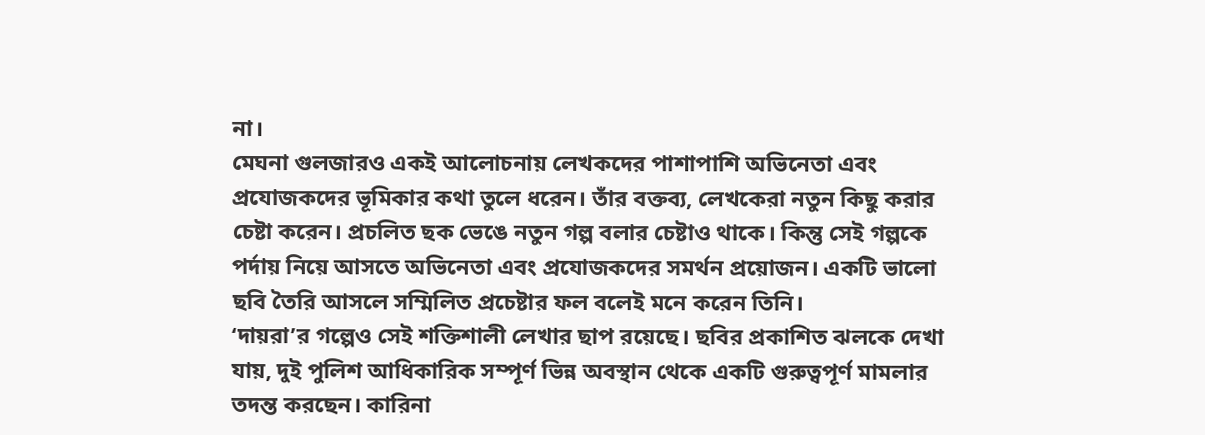না।
মেঘনা গুলজারও একই আলোচনায় লেখকদের পাশাপাশি অভিনেতা এবং প্রযোজকদের ভূমিকার কথা তুলে ধরেন। তাঁর বক্তব্য, লেখকেরা নতুন কিছু করার চেষ্টা করেন। প্রচলিত ছক ভেঙে নতুন গল্প বলার চেষ্টাও থাকে। কিন্তু সেই গল্পকে পর্দায় নিয়ে আসতে অভিনেতা এবং প্রযোজকদের সমর্থন প্রয়োজন। একটি ভালো ছবি তৈরি আসলে সম্মিলিত প্রচেষ্টার ফল বলেই মনে করেন তিনি।
‘দায়রা’র গল্পেও সেই শক্তিশালী লেখার ছাপ রয়েছে। ছবির প্রকাশিত ঝলকে দেখা যায়, দুই পুলিশ আধিকারিক সম্পূর্ণ ভিন্ন অবস্থান থেকে একটি গুরুত্বপূর্ণ মামলার তদন্ত করছেন। কারিনা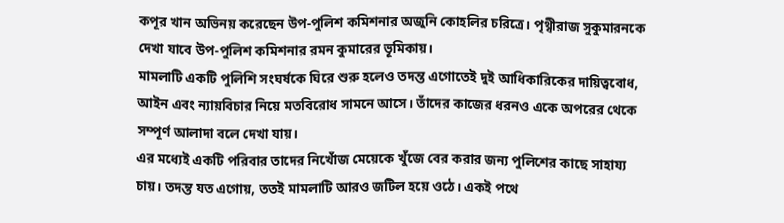কপূর খান অভিনয় করেছেন উপ-পুলিশ কমিশনার অজুনি কোহলির চরিত্রে। পৃথ্বীরাজ সুকুমারনকে দেখা যাবে উপ-পুলিশ কমিশনার রমন কুমারের ভূমিকায়।
মামলাটি একটি পুলিশি সংঘর্ষকে ঘিরে শুরু হলেও তদন্ত এগোতেই দুই আধিকারিকের দায়িত্ববোধ, আইন এবং ন্যায়বিচার নিয়ে মতবিরোধ সামনে আসে। তাঁদের কাজের ধরনও একে অপরের থেকে সম্পূর্ণ আলাদা বলে দেখা যায়।
এর মধ্যেই একটি পরিবার তাদের নিখোঁজ মেয়েকে খুঁজে বের করার জন্য পুলিশের কাছে সাহায্য চায়। তদন্ত যত এগোয়, ততই মামলাটি আরও জটিল হয়ে ওঠে। একই পথে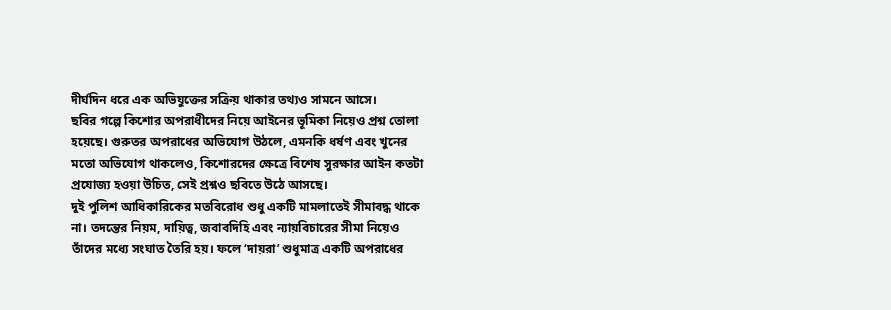দীর্ঘদিন ধরে এক অভিযুক্তের সক্রিয় থাকার তথ্যও সামনে আসে।
ছবির গল্পে কিশোর অপরাধীদের নিয়ে আইনের ভূমিকা নিয়েও প্রশ্ন তোলা হয়েছে। গুরুতর অপরাধের অভিযোগ উঠলে, এমনকি ধর্ষণ এবং খুনের মতো অভিযোগ থাকলেও, কিশোরদের ক্ষেত্রে বিশেষ সুরক্ষার আইন কতটা প্রযোজ্য হওয়া উচিত, সেই প্রশ্নও ছবিতে উঠে আসছে।
দুই পুলিশ আধিকারিকের মতবিরোধ শুধু একটি মামলাতেই সীমাবদ্ধ থাকে না। তদন্তের নিয়ম, দায়িত্ব, জবাবদিহি এবং ন্যায়বিচারের সীমা নিয়েও তাঁদের মধ্যে সংঘাত তৈরি হয়। ফলে ‘দায়রা’ শুধুমাত্র একটি অপরাধের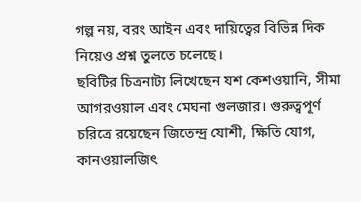গল্প নয়, বরং আইন এবং দায়িত্বের বিভিন্ন দিক নিয়েও প্রশ্ন তুলতে চলেছে।
ছবিটির চিত্রনাট্য লিখেছেন যশ কেশওয়ানি, সীমা আগরওয়াল এবং মেঘনা গুলজার। গুরুত্বপূর্ণ চরিত্রে রয়েছেন জিতেন্দ্র যোশী, ক্ষিতি যোগ, কানওয়ালজিৎ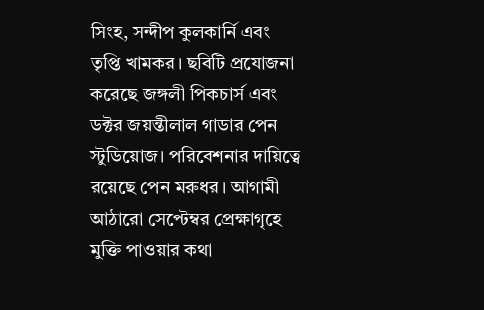সিংহ, সন্দীপ কুলকার্নি এবং তৃপ্তি খামকর। ছবিটি প্রযোজনা করেছে জঙ্গলী পিকচার্স এবং ডক্টর জয়ন্তীলাল গাডার পেন স্টুডিয়োজ। পরিবেশনার দায়িত্বে রয়েছে পেন মরুধর। আগামী আঠারো সেপ্টেম্বর প্রেক্ষাগৃহে মুক্তি পাওয়ার কথা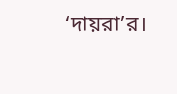‘দায়রা’র।